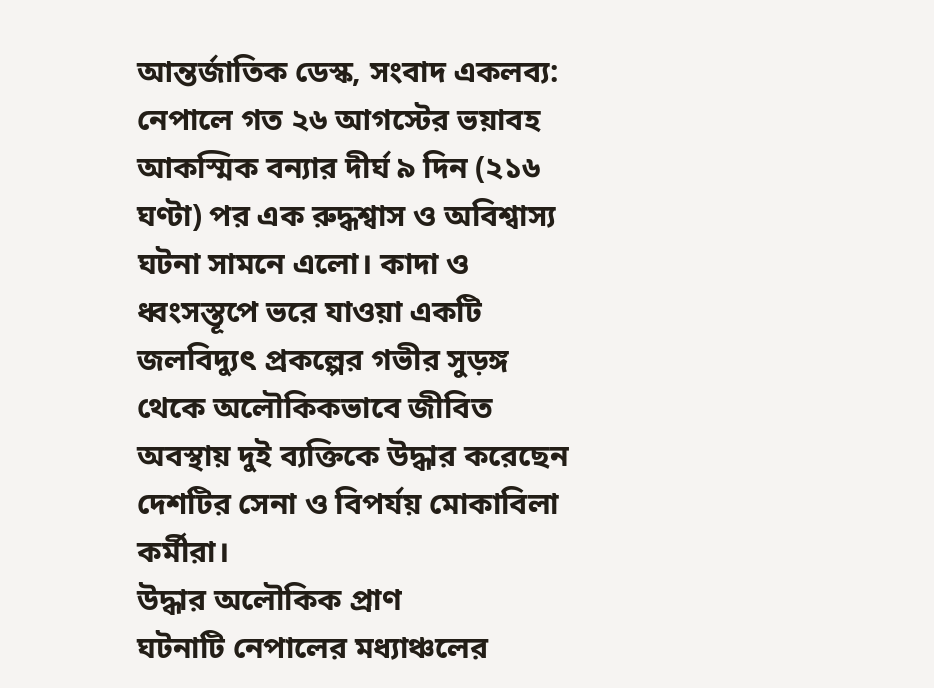আন্তর্জাতিক ডেস্ক, সংবাদ একলব্য: নেপালে গত ২৬ আগস্টের ভয়াবহ আকস্মিক বন্যার দীর্ঘ ৯ দিন (২১৬ ঘণ্টা) পর এক রুদ্ধশ্বাস ও অবিশ্বাস্য ঘটনা সামনে এলো। কাদা ও ধ্বংসস্তূপে ভরে যাওয়া একটি জলবিদ্যুৎ প্রকল্পের গভীর সুড়ঙ্গ থেকে অলৌকিকভাবে জীবিত অবস্থায় দুই ব্যক্তিকে উদ্ধার করেছেন দেশটির সেনা ও বিপর্যয় মোকাবিলা কর্মীরা।
উদ্ধার অলৌকিক প্রাণ
ঘটনাটি নেপালের মধ্যাঞ্চলের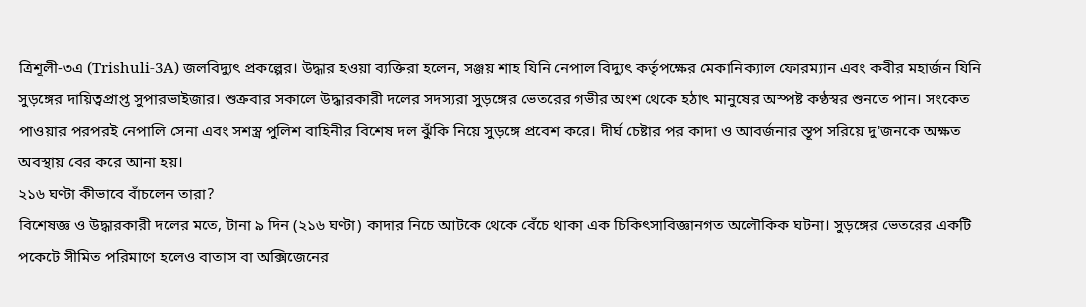ত্রিশূলী-৩এ (Trishuli-3A) জলবিদ্যুৎ প্রকল্পের। উদ্ধার হওয়া ব্যক্তিরা হলেন, সঞ্জয় শাহ যিনি নেপাল বিদ্যুৎ কর্তৃপক্ষের মেকানিক্যাল ফোরম্যান এবং কবীর মহার্জন যিনি সুড়ঙ্গের দায়িত্বপ্রাপ্ত সুপারভাইজার। শুক্রবার সকালে উদ্ধারকারী দলের সদস্যরা সুড়ঙ্গের ভেতরের গভীর অংশ থেকে হঠাৎ মানুষের অস্পষ্ট কণ্ঠস্বর শুনতে পান। সংকেত পাওয়ার পরপরই নেপালি সেনা এবং সশস্ত্র পুলিশ বাহিনীর বিশেষ দল ঝুঁকি নিয়ে সুড়ঙ্গে প্রবেশ করে। দীর্ঘ চেষ্টার পর কাদা ও আবর্জনার স্তূপ সরিয়ে দু'জনকে অক্ষত অবস্থায় বের করে আনা হয়।
২১৬ ঘণ্টা কীভাবে বাঁচলেন তারা?
বিশেষজ্ঞ ও উদ্ধারকারী দলের মতে, টানা ৯ দিন (২১৬ ঘণ্টা) কাদার নিচে আটকে থেকে বেঁচে থাকা এক চিকিৎসাবিজ্ঞানগত অলৌকিক ঘটনা। সুড়ঙ্গের ভেতরের একটি পকেটে সীমিত পরিমাণে হলেও বাতাস বা অক্সিজেনের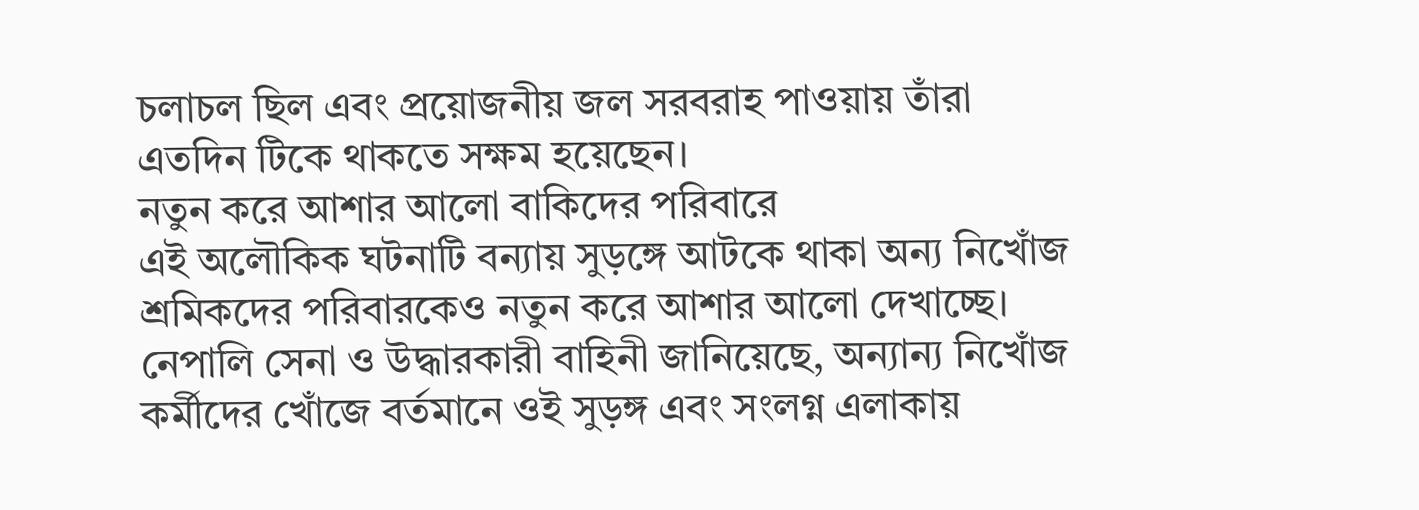চলাচল ছিল এবং প্রয়োজনীয় জল সরবরাহ পাওয়ায় তাঁরা এতদিন টিকে থাকতে সক্ষম হয়েছেন।
নতুন করে আশার আলো বাকিদের পরিবারে
এই অলৌকিক ঘটনাটি বন্যায় সুড়ঙ্গে আটকে থাকা অন্য নিখোঁজ শ্রমিকদের পরিবারকেও নতুন করে আশার আলো দেখাচ্ছে। নেপালি সেনা ও উদ্ধারকারী বাহিনী জানিয়েছে, অন্যান্য নিখোঁজ কর্মীদের খোঁজে বর্তমানে ওই সুড়ঙ্গ এবং সংলগ্ন এলাকায়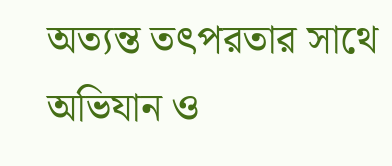অত্যন্ত তৎপরতার সাথে অভিযান ও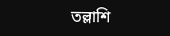তল্লাশি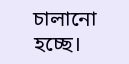চালানো হচ্ছে।